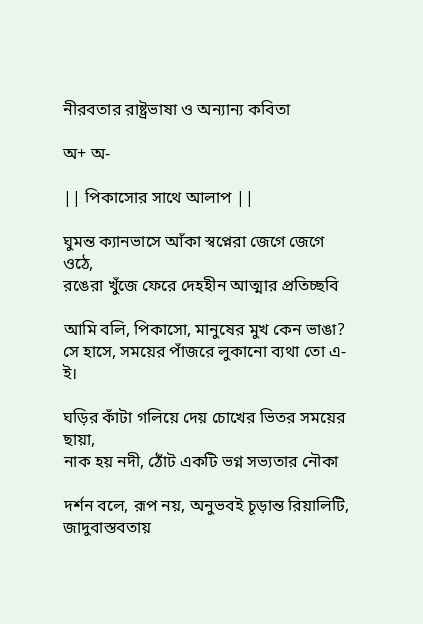নীরবতার রাষ্ট্রভাষা ও অন্যান্য কবিতা

অ+ অ-

|| পিকাসোর সাথে আলাপ ||

ঘুমন্ত ক্যানভাসে আঁকা স্বপ্নেরা জেগে জেগে ওঠে,
রঙেরা খুঁজে ফেরে দেহহীন আত্মার প্রতিচ্ছবি

আমি বলি, পিকাসো, মানুষের মুখ কেন ভাঙা?
সে হাসে, সময়ের পাঁজরে লুকানো ব্যথা তো এ-ই।

ঘড়ির কাঁটা গলিয়ে দেয় চোখের ভিতর সময়ের ছায়া,
নাক হয় নদী, ঠোঁট একটি ভগ্ন সভ্যতার নৌকা

দর্শন বলে, রূপ নয়, অনুভবই চূড়ান্ত রিয়ালিটি,
জাদুবাস্তবতায়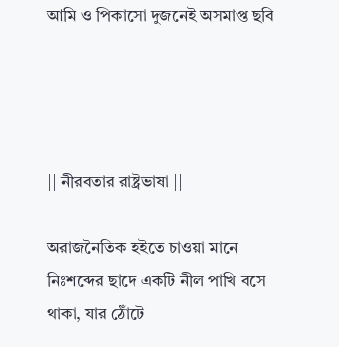আমি ও পিকাসো দুজনেই অসমাপ্ত ছবি




|| নীরবতার রাষ্ট্রভাষা ||

অরাজনৈতিক হইতে চাওয়া মানে নিঃশব্দের ছাদে একটি নীল পাখি বসে থাকা, যার ঠোঁটে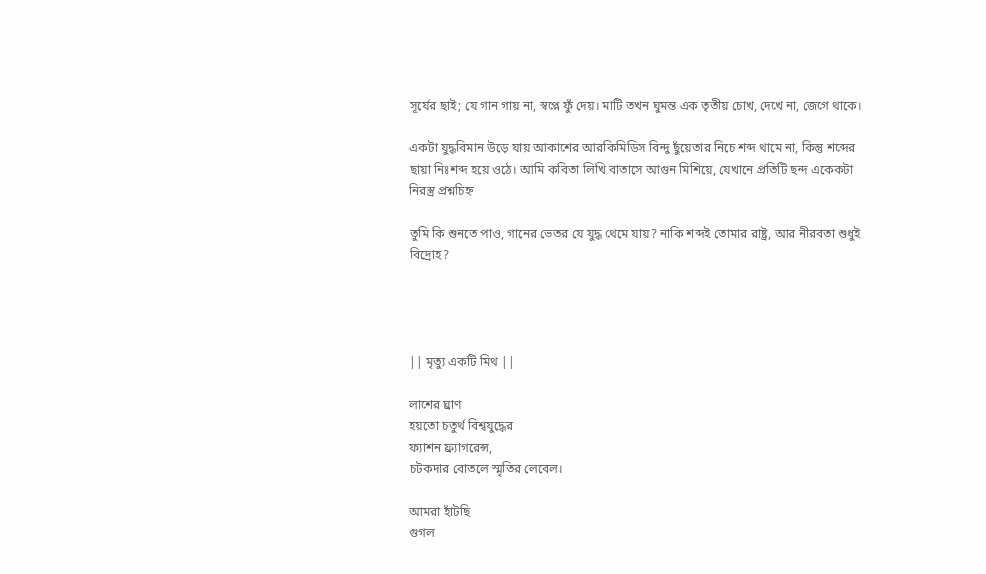সূর্যের ছাই; যে গান গায় না, স্বপ্নে ফুঁ দেয়। মাটি তখন ঘুমন্ত এক তৃতীয় চোখ, দেখে না, জেগে থাকে।

একটা যুদ্ধবিমান উড়ে যায় আকাশের আরকিমিডিস বিন্দু ছুঁয়েতার নিচে শব্দ থামে না, কিন্তু শব্দের ছায়া নিঃশব্দ হয়ে ওঠে। আমি কবিতা লিখি বাতাসে আগুন মিশিয়ে, যেখানে প্রতিটি ছন্দ একেকটা নিরস্ত্র প্রশ্নচিহ্ন

তুমি কি শুনতে পাও, গানের ভেতর যে যুদ্ধ থেমে যায়? নাকি শব্দই তোমার রাষ্ট্র, আর নীরবতা শুধুই বিদ্রোহ?




|| মৃত্যু একটি মিথ ||

লাশের ঘ্রাণ
হয়তো চতুর্থ বিশ্বযুদ্ধের
ফ্যাশন ফ্র্যাগরেন্স,
চটকদার বোতলে স্মৃতির লেবেল।

আমরা হাঁটছি
গুগল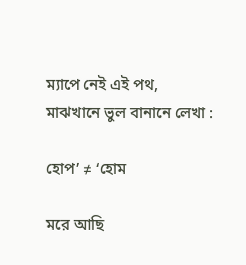ম্যাপে নেই এই পথ,
মাঝখানে ভুল বানানে লেখা :

হোপ’ ≠ ‘হোম

মরে আছি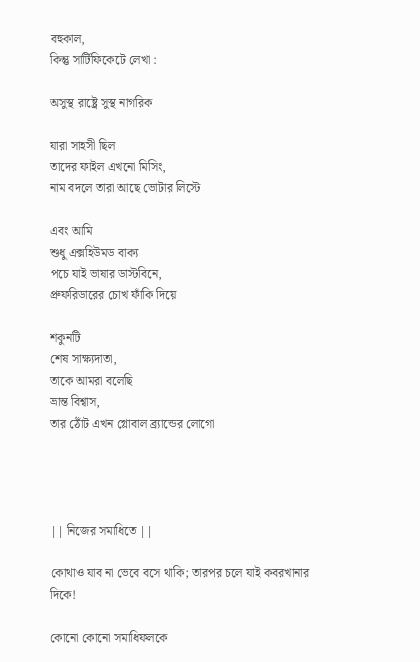বহুকাল,
কিন্তু সার্টিফিকেটে লেখা :

অসুস্থ রাষ্ট্রে সুস্থ নাগরিক

যারা সাহসী ছিল
তাদের ফাইল এখনো মিসিং,
নাম বদলে তারা আছে ভোটার লিস্টে

এবং আমি
শুধু এক্সহিউমড বাক্য
পচে যাই ভাষার ডাস্টবিনে,
প্রুফরিডারের চোখ ফাঁকি দিয়ে

শকুনটি
শেষ সাক্ষ্যদাতা,
তাকে আমরা বলেছি
ভ্রান্ত বিশ্বাস,
তার ঠোঁট এখন গ্লোবাল ব্র্যান্ডের লোগো




|| নিজের সমাধিতে ||

কোথাও যাব না ভেবে বসে থাকি; তারপর চলে যাই কবরখানার দিকে!

কোনো কোনো সমাধিফলকে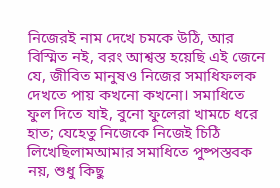নিজেরই নাম দেখে চমকে উঠি, আর বিস্মিত নই, বরং আশ্বস্ত হয়েছি এই জেনে যে, জীবিত মানুষও নিজের সমাধিফলক দেখতে পায় কখনো কখনো। সমাধিতে ফুল দিতে যাই, বুনো ফুলেরা খামচে ধরে হাত; যেহেতু নিজেকে নিজেই চিঠি লিখেছিলামআমার সমাধিতে পুষ্পস্তবক নয়, শুধু কিছু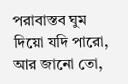পরাবাস্তব ঘুম দিয়ো যদি পারো, আর জানো তো,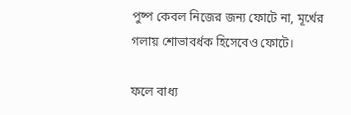পুষ্প কেবল নিজের জন্য ফোটে না, মূর্খের গলায় শোভাবর্ধক হিসেবেও ফোটে।

ফলে বাধ্য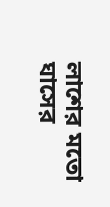লাশের মতো ঘাসের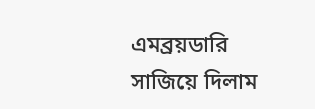এমব্রয়ডারি সাজিয়ে দিলাম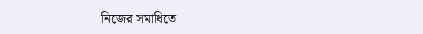নিজের সমাধিতে